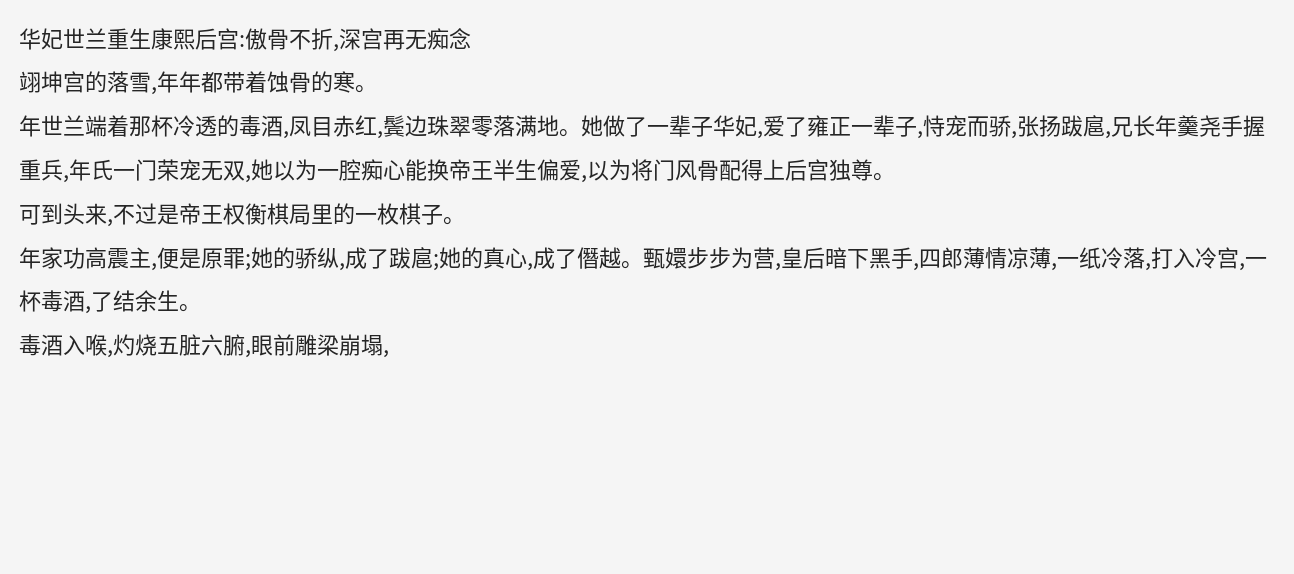华妃世兰重生康熙后宫:傲骨不折,深宫再无痴念
翊坤宫的落雪,年年都带着蚀骨的寒。
年世兰端着那杯冷透的毒酒,凤目赤红,鬓边珠翠零落满地。她做了一辈子华妃,爱了雍正一辈子,恃宠而骄,张扬跋扈,兄长年羹尧手握重兵,年氏一门荣宠无双,她以为一腔痴心能换帝王半生偏爱,以为将门风骨配得上后宫独尊。
可到头来,不过是帝王权衡棋局里的一枚棋子。
年家功高震主,便是原罪;她的骄纵,成了跋扈;她的真心,成了僭越。甄嬛步步为营,皇后暗下黑手,四郎薄情凉薄,一纸冷落,打入冷宫,一杯毒酒,了结余生。
毒酒入喉,灼烧五脏六腑,眼前雕梁崩塌,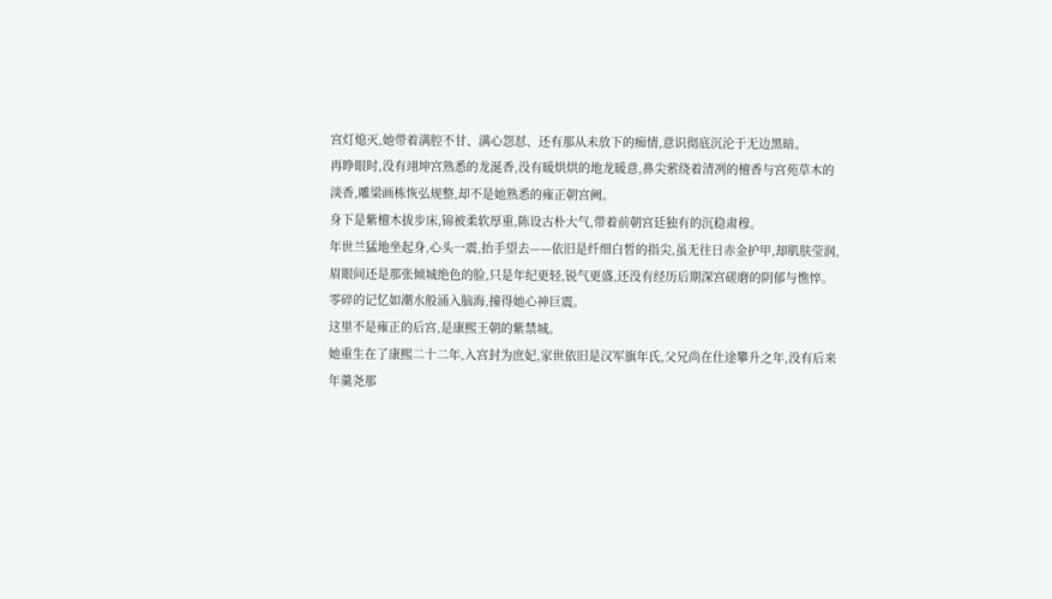宫灯熄灭,她带着满腔不甘、满心怨怼、还有那从未放下的痴情,意识彻底沉沦于无边黑暗。
再睁眼时,没有翊坤宫熟悉的龙涎香,没有暖烘烘的地龙暖意,鼻尖萦绕着清冽的檀香与宫苑草木的淡香,雕梁画栋恢弘规整,却不是她熟悉的雍正朝宫阙。
身下是紫檀木拔步床,锦被柔软厚重,陈设古朴大气,带着前朝宫廷独有的沉稳肃穆。
年世兰猛地坐起身,心头一震,抬手望去——依旧是纤细白皙的指尖,虽无往日赤金护甲,却肌肤莹润,眉眼间还是那张倾城绝色的脸,只是年纪更轻,锐气更盛,还没有经历后期深宫磋磨的阴郁与憔悴。
零碎的记忆如潮水般涌入脑海,撞得她心神巨震。
这里不是雍正的后宫,是康熙王朝的紫禁城。
她重生在了康熙二十二年,入宫封为庶妃,家世依旧是汉军旗年氏,父兄尚在仕途攀升之年,没有后来年羹尧那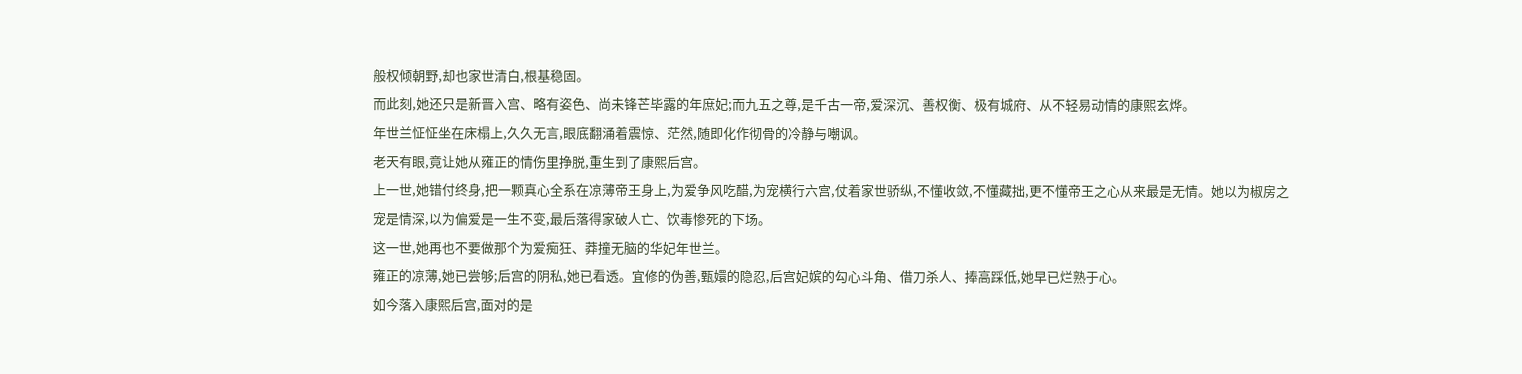般权倾朝野,却也家世清白,根基稳固。
而此刻,她还只是新晋入宫、略有姿色、尚未锋芒毕露的年庶妃;而九五之尊,是千古一帝,爱深沉、善权衡、极有城府、从不轻易动情的康熙玄烨。
年世兰怔怔坐在床榻上,久久无言,眼底翻涌着震惊、茫然,随即化作彻骨的冷静与嘲讽。
老天有眼,竟让她从雍正的情伤里挣脱,重生到了康熙后宫。
上一世,她错付终身,把一颗真心全系在凉薄帝王身上,为爱争风吃醋,为宠横行六宫,仗着家世骄纵,不懂收敛,不懂藏拙,更不懂帝王之心从来最是无情。她以为椒房之宠是情深,以为偏爱是一生不变,最后落得家破人亡、饮毒惨死的下场。
这一世,她再也不要做那个为爱痴狂、莽撞无脑的华妃年世兰。
雍正的凉薄,她已尝够;后宫的阴私,她已看透。宜修的伪善,甄嬛的隐忍,后宫妃嫔的勾心斗角、借刀杀人、捧高踩低,她早已烂熟于心。
如今落入康熙后宫,面对的是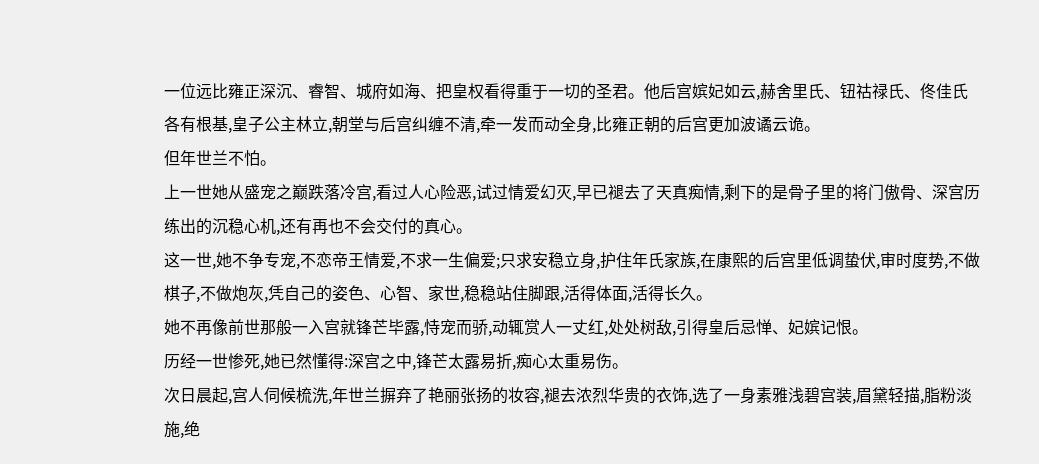一位远比雍正深沉、睿智、城府如海、把皇权看得重于一切的圣君。他后宫嫔妃如云,赫舍里氏、钮祜禄氏、佟佳氏各有根基,皇子公主林立,朝堂与后宫纠缠不清,牵一发而动全身,比雍正朝的后宫更加波谲云诡。
但年世兰不怕。
上一世她从盛宠之巅跌落冷宫,看过人心险恶,试过情爱幻灭,早已褪去了天真痴情,剩下的是骨子里的将门傲骨、深宫历练出的沉稳心机,还有再也不会交付的真心。
这一世,她不争专宠,不恋帝王情爱,不求一生偏爱;只求安稳立身,护住年氏家族,在康熙的后宫里低调蛰伏,审时度势,不做棋子,不做炮灰,凭自己的姿色、心智、家世,稳稳站住脚跟,活得体面,活得长久。
她不再像前世那般一入宫就锋芒毕露,恃宠而骄,动辄赏人一丈红,处处树敌,引得皇后忌惮、妃嫔记恨。
历经一世惨死,她已然懂得:深宫之中,锋芒太露易折,痴心太重易伤。
次日晨起,宫人伺候梳洗,年世兰摒弃了艳丽张扬的妆容,褪去浓烈华贵的衣饰,选了一身素雅浅碧宫装,眉黛轻描,脂粉淡施,绝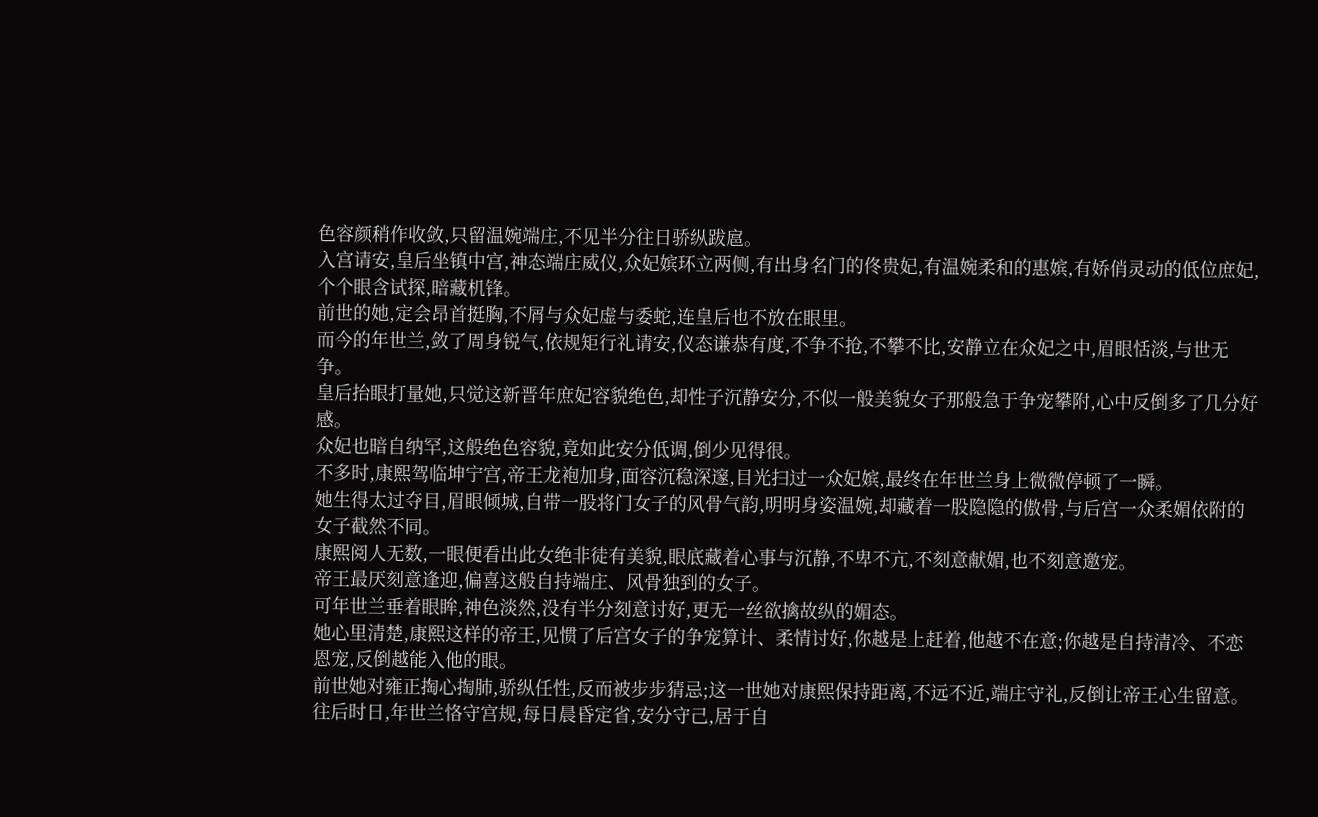色容颜稍作收敛,只留温婉端庄,不见半分往日骄纵跋扈。
入宫请安,皇后坐镇中宫,神态端庄威仪,众妃嫔环立两侧,有出身名门的佟贵妃,有温婉柔和的惠嫔,有娇俏灵动的低位庶妃,个个眼含试探,暗藏机锋。
前世的她,定会昂首挺胸,不屑与众妃虚与委蛇,连皇后也不放在眼里。
而今的年世兰,敛了周身锐气,依规矩行礼请安,仪态谦恭有度,不争不抢,不攀不比,安静立在众妃之中,眉眼恬淡,与世无争。
皇后抬眼打量她,只觉这新晋年庶妃容貌绝色,却性子沉静安分,不似一般美貌女子那般急于争宠攀附,心中反倒多了几分好感。
众妃也暗自纳罕,这般绝色容貌,竟如此安分低调,倒少见得很。
不多时,康熙驾临坤宁宫,帝王龙袍加身,面容沉稳深邃,目光扫过一众妃嫔,最终在年世兰身上微微停顿了一瞬。
她生得太过夺目,眉眼倾城,自带一股将门女子的风骨气韵,明明身姿温婉,却藏着一股隐隐的傲骨,与后宫一众柔媚依附的女子截然不同。
康熙阅人无数,一眼便看出此女绝非徒有美貌,眼底藏着心事与沉静,不卑不亢,不刻意献媚,也不刻意邀宠。
帝王最厌刻意逢迎,偏喜这般自持端庄、风骨独到的女子。
可年世兰垂着眼眸,神色淡然,没有半分刻意讨好,更无一丝欲擒故纵的媚态。
她心里清楚,康熙这样的帝王,见惯了后宫女子的争宠算计、柔情讨好,你越是上赶着,他越不在意;你越是自持清冷、不恋恩宠,反倒越能入他的眼。
前世她对雍正掏心掏肺,骄纵任性,反而被步步猜忌;这一世她对康熙保持距离,不远不近,端庄守礼,反倒让帝王心生留意。
往后时日,年世兰恪守宫规,每日晨昏定省,安分守己,居于自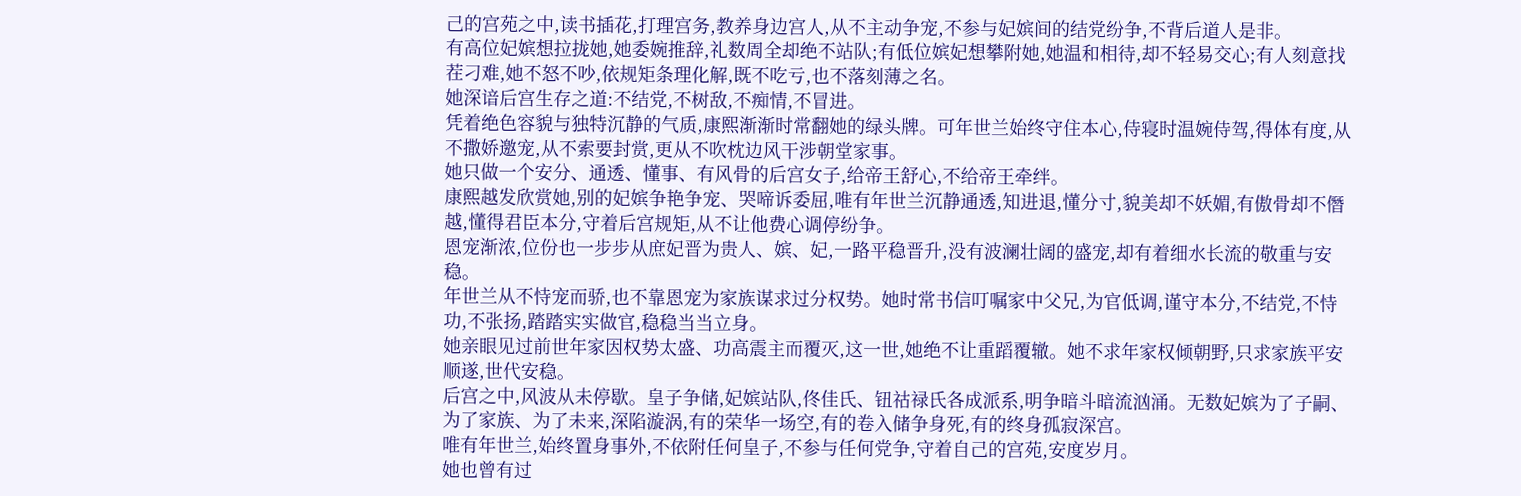己的宫苑之中,读书插花,打理宫务,教养身边宫人,从不主动争宠,不参与妃嫔间的结党纷争,不背后道人是非。
有高位妃嫔想拉拢她,她委婉推辞,礼数周全却绝不站队;有低位嫔妃想攀附她,她温和相待,却不轻易交心;有人刻意找茬刁难,她不怒不吵,依规矩条理化解,既不吃亏,也不落刻薄之名。
她深谙后宫生存之道:不结党,不树敌,不痴情,不冒进。
凭着绝色容貌与独特沉静的气质,康熙渐渐时常翻她的绿头牌。可年世兰始终守住本心,侍寝时温婉侍驾,得体有度,从不撒娇邀宠,从不索要封赏,更从不吹枕边风干涉朝堂家事。
她只做一个安分、通透、懂事、有风骨的后宫女子,给帝王舒心,不给帝王牵绊。
康熙越发欣赏她,别的妃嫔争艳争宠、哭啼诉委屈,唯有年世兰沉静通透,知进退,懂分寸,貌美却不妖媚,有傲骨却不僭越,懂得君臣本分,守着后宫规矩,从不让他费心调停纷争。
恩宠渐浓,位份也一步步从庶妃晋为贵人、嫔、妃,一路平稳晋升,没有波澜壮阔的盛宠,却有着细水长流的敬重与安稳。
年世兰从不恃宠而骄,也不靠恩宠为家族谋求过分权势。她时常书信叮嘱家中父兄,为官低调,谨守本分,不结党,不恃功,不张扬,踏踏实实做官,稳稳当当立身。
她亲眼见过前世年家因权势太盛、功高震主而覆灭,这一世,她绝不让重蹈覆辙。她不求年家权倾朝野,只求家族平安顺遂,世代安稳。
后宫之中,风波从未停歇。皇子争储,妃嫔站队,佟佳氏、钮祜禄氏各成派系,明争暗斗暗流汹涌。无数妃嫔为了子嗣、为了家族、为了未来,深陷漩涡,有的荣华一场空,有的卷入储争身死,有的终身孤寂深宫。
唯有年世兰,始终置身事外,不依附任何皇子,不参与任何党争,守着自己的宫苑,安度岁月。
她也曾有过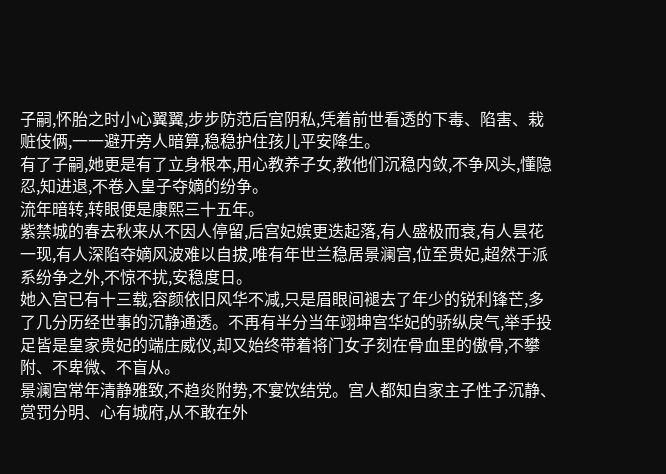子嗣,怀胎之时小心翼翼,步步防范后宫阴私,凭着前世看透的下毒、陷害、栽赃伎俩,一一避开旁人暗算,稳稳护住孩儿平安降生。
有了子嗣,她更是有了立身根本,用心教养子女,教他们沉稳内敛,不争风头,懂隐忍,知进退,不卷入皇子夺嫡的纷争。
流年暗转,转眼便是康熙三十五年。
紫禁城的春去秋来从不因人停留,后宫妃嫔更迭起落,有人盛极而衰,有人昙花一现,有人深陷夺嫡风波难以自拔,唯有年世兰稳居景澜宫,位至贵妃,超然于派系纷争之外,不惊不扰,安稳度日。
她入宫已有十三载,容颜依旧风华不减,只是眉眼间褪去了年少的锐利锋芒,多了几分历经世事的沉静通透。不再有半分当年翊坤宫华妃的骄纵戾气,举手投足皆是皇家贵妃的端庄威仪,却又始终带着将门女子刻在骨血里的傲骨,不攀附、不卑微、不盲从。
景澜宫常年清静雅致,不趋炎附势,不宴饮结党。宫人都知自家主子性子沉静、赏罚分明、心有城府,从不敢在外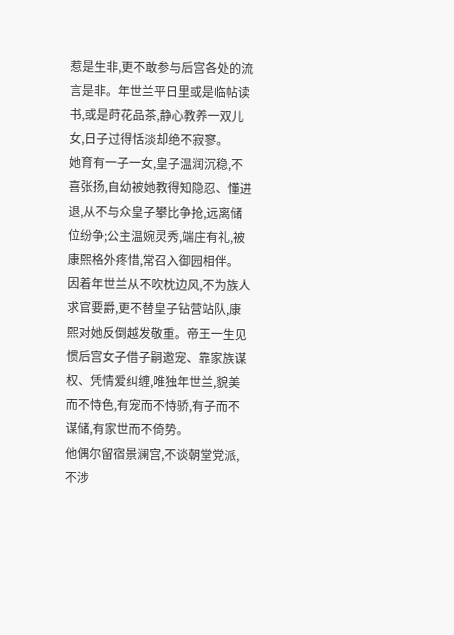惹是生非,更不敢参与后宫各处的流言是非。年世兰平日里或是临帖读书,或是莳花品茶,静心教养一双儿女,日子过得恬淡却绝不寂寥。
她育有一子一女,皇子温润沉稳,不喜张扬,自幼被她教得知隐忍、懂进退,从不与众皇子攀比争抢,远离储位纷争;公主温婉灵秀,端庄有礼,被康熙格外疼惜,常召入御园相伴。
因着年世兰从不吹枕边风,不为族人求官要爵,更不替皇子钻营站队,康熙对她反倒越发敬重。帝王一生见惯后宫女子借子嗣邀宠、靠家族谋权、凭情爱纠缠,唯独年世兰,貌美而不恃色,有宠而不恃骄,有子而不谋储,有家世而不倚势。
他偶尔留宿景澜宫,不谈朝堂党派,不涉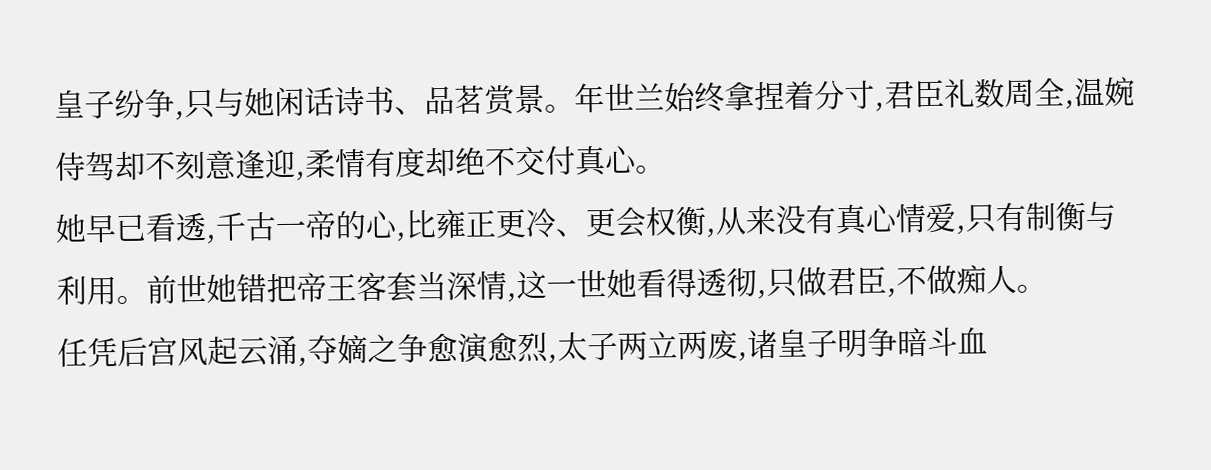皇子纷争,只与她闲话诗书、品茗赏景。年世兰始终拿捏着分寸,君臣礼数周全,温婉侍驾却不刻意逢迎,柔情有度却绝不交付真心。
她早已看透,千古一帝的心,比雍正更冷、更会权衡,从来没有真心情爱,只有制衡与利用。前世她错把帝王客套当深情,这一世她看得透彻,只做君臣,不做痴人。
任凭后宫风起云涌,夺嫡之争愈演愈烈,太子两立两废,诸皇子明争暗斗血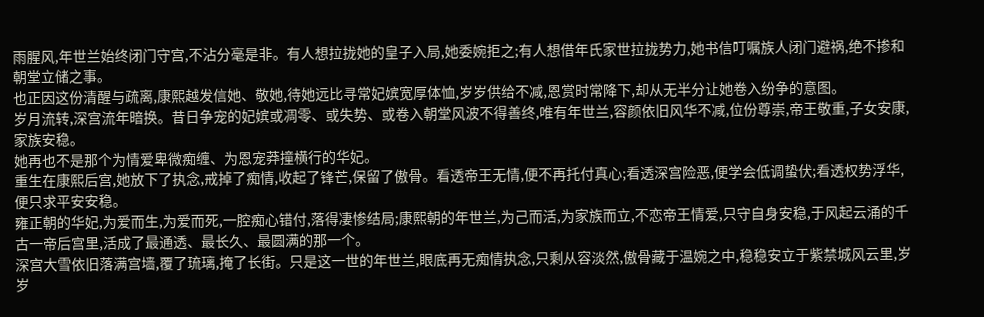雨腥风,年世兰始终闭门守宫,不沾分毫是非。有人想拉拢她的皇子入局,她委婉拒之;有人想借年氏家世拉拢势力,她书信叮嘱族人闭门避祸,绝不掺和朝堂立储之事。
也正因这份清醒与疏离,康熙越发信她、敬她,待她远比寻常妃嫔宽厚体恤,岁岁供给不减,恩赏时常降下,却从无半分让她卷入纷争的意图。
岁月流转,深宫流年暗换。昔日争宠的妃嫔或凋零、或失势、或卷入朝堂风波不得善终,唯有年世兰,容颜依旧风华不减,位份尊崇,帝王敬重,子女安康,家族安稳。
她再也不是那个为情爱卑微痴缠、为恩宠莽撞横行的华妃。
重生在康熙后宫,她放下了执念,戒掉了痴情,收起了锋芒,保留了傲骨。看透帝王无情,便不再托付真心;看透深宫险恶,便学会低调蛰伏;看透权势浮华,便只求平安安稳。
雍正朝的华妃,为爱而生,为爱而死,一腔痴心错付,落得凄惨结局;康熙朝的年世兰,为己而活,为家族而立,不恋帝王情爱,只守自身安稳,于风起云涌的千古一帝后宫里,活成了最通透、最长久、最圆满的那一个。
深宫大雪依旧落满宫墙,覆了琉璃,掩了长街。只是这一世的年世兰,眼底再无痴情执念,只剩从容淡然,傲骨藏于温婉之中,稳稳安立于紫禁城风云里,岁岁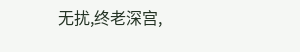无扰,终老深宫,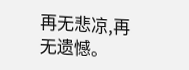再无悲凉,再无遗憾。